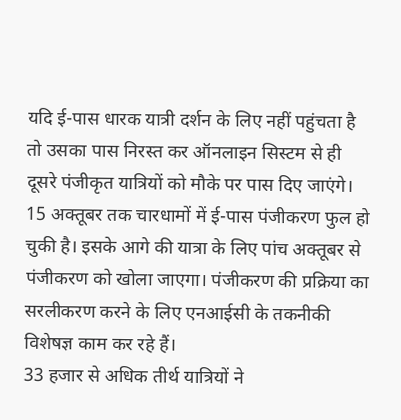यदि ई-पास धारक यात्री दर्शन के लिए नहीं पहुंचता है तो उसका पास निरस्त कर ऑनलाइन सिस्टम से ही दूसरे पंजीकृत यात्रियों को मौके पर पास दिए जाएंगे। 15 अक्तूबर तक चारधामों में ई-पास पंजीकरण फुल हो चुकी है। इसके आगे की यात्रा के लिए पांच अक्तूबर से पंजीकरण को खोला जाएगा। पंजीकरण की प्रक्रिया का सरलीकरण करने के लिए एनआईसी के तकनीकी विशेषज्ञ काम कर रहे हैं।
33 हजार से अधिक तीर्थ यात्रियों ने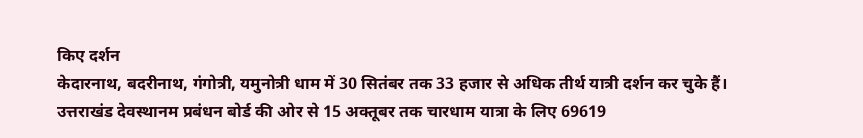किए दर्शन
केदारनाथ, बदरीनाथ, गंगोत्री, यमुनोत्री धाम में 30 सितंबर तक 33 हजार से अधिक तीर्थ यात्री दर्शन कर चुके हैं। उत्तराखंड देवस्थानम प्रबंधन बोर्ड की ओर से 15 अक्तूबर तक चारधाम यात्रा के लिए 69619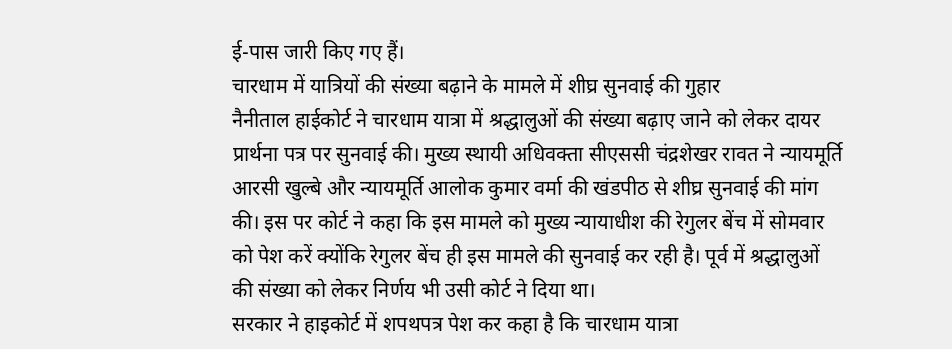ई-पास जारी किए गए हैं।
चारधाम में यात्रियों की संख्या बढ़ाने के मामले में शीघ्र सुनवाई की गुहार
नैनीताल हाईकोर्ट ने चारधाम यात्रा में श्रद्धालुओं की संख्या बढ़ाए जाने को लेकर दायर प्रार्थना पत्र पर सुनवाई की। मुख्य स्थायी अधिवक्ता सीएससी चंद्रशेखर रावत ने न्यायमूर्ति आरसी खुल्बे और न्यायमूर्ति आलोक कुमार वर्मा की खंडपीठ से शीघ्र सुनवाई की मांग की। इस पर कोर्ट ने कहा कि इस मामले को मुख्य न्यायाधीश की रेगुलर बेंच में सोमवार को पेश करें क्योंकि रेगुलर बेंच ही इस मामले की सुनवाई कर रही है। पूर्व में श्रद्धालुओं की संख्या को लेकर निर्णय भी उसी कोर्ट ने दिया था।
सरकार ने हाइकोर्ट में शपथपत्र पेश कर कहा है कि चारधाम यात्रा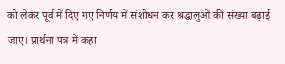को लेकर पूर्व में दिए गए निर्णय में संशोधन कर श्रद्धालुओं की संख्या बढ़ाई जाए। प्रार्थना पत्र में कहा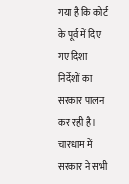गया है कि कोर्ट के पूर्व में दिए गए दिशा निर्देशों का सरकार पालन कर रही है। चारधाम में सरकार ने सभी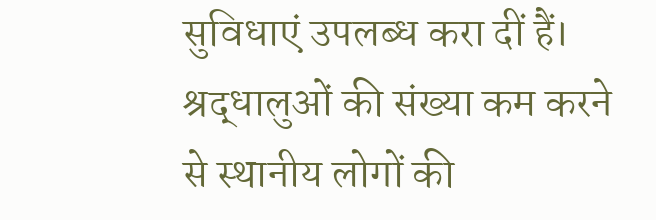सुविधाएं उपलब्ध करा दीं हैं। श्रद्धालुओं की संख्या कम करने से स्थानीय लोगों की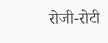रोजी-रोटी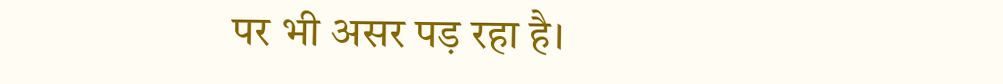पर भी असर पड़ रहा है।